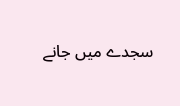سجدے میں جانے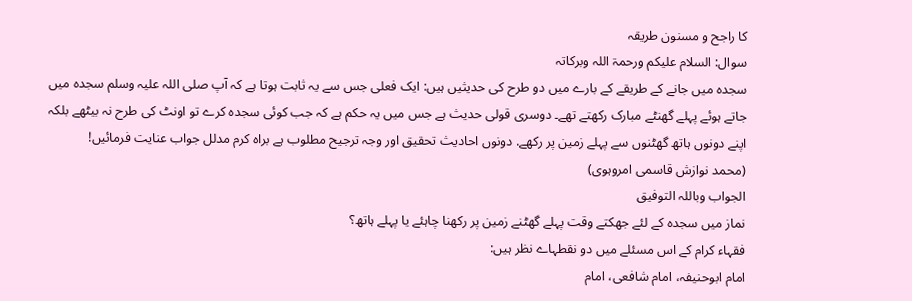کا راجح و مسنون طریقہ
سوال: السلام علیکم ورحمۃ اللہ وبرکاتہ
سجدہ میں جانے کے طریقے کے بارے میں دو طرح کی حدیثیں ہیں: ایک فعلی جس سے یہ ثابت ہوتا ہے کہ آپ صلی اللہ علیہ وسلم سجدہ میں جاتے ہوئے پہلے گھنٹے مبارک رکھتے تھے۔ دوسری قولی حدیث ہے جس میں یہ حکم ہے کہ جب کوئی سجدہ کرے تو اونٹ کی طرح نہ بیٹھے بلکہ اپنے دونوں ہاتھ گھٹنوں سے پہلے زمین پر رکھے. دونوں احادیث تحقیق اور وجہ ترجیح مطلوب ہے براہ کرم مدلل جواب عنایت فرمائیں!
(محمد نوازش قاسمی امروہوی)
الجواب وباللہ التوفیق
نماز میں سجدہ کے لئے جھکتے وقت پہلے گھٹنے زمین پر رکھنا چاہئے یا پہلے ہاتھ؟
فقہاء کرام کے اس مسئلے میں دو نقطہاے نظر ہیں:
امام ابوحنیفہ، امام شافعی، امام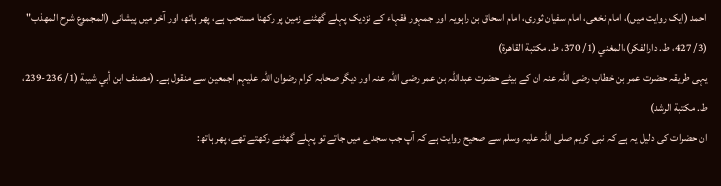احمد (ایک روایت میں)، امام نخعی، امام سفیان ثوری، امام اسحاق بن راہویہ اور جمہور فقہاء کے نزدیک پہلے گھٹنے زمین پر رکھنا مستحب ہے، پھر ہاتھ، اور آخر میں پیشانی (المجموع شرح المهذب" (3/ 427، ط. دارالفكر)،المغني (1/ 370، ط. مكتبة القاهرة)
یہی طریقہ حضرت عمر بن خطاب رضی اللہ عنہ ان کے بیٹے حضرت عبداللہ بن عمر رضی اللہ عنہ اور دیگر صحابہ کرام رضوان اللہ علیہم اجمعین سے منقول ہے۔ (مصنف ابن أبي شيبة (1/ 236-239، ط. مكتبة الرشد)
ان حضرات کی دلیل یہ ہے کہ نبی کریم صلی اللہ علیہ وسلم سے صحیح روایت ہے کہ آپ جب سجدے میں جاتے تو پہلے گھٹنے رکھتے تھے، پھر ہاتھ: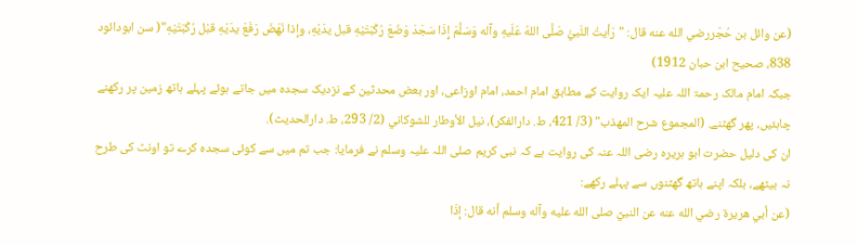(عن وائل بن حُجْررضي الله عنه قال: "رَأيتُ النَّبيَّ صَلَّى اللهُ عَلَيهِ وآله وَسَلَّمَ إِذَا سَجَدَ وَضَعَ رُكْبَتَيْهِ قبل يدَيْهِ، وإذا نَهَضَ رَفَعَ يدَيْهِ قبْل رُكْبَتَيْهِ"( سن ابودائود 838، صحیح ابن حبان 1912)
جبکہ امام مالک رحمۃ اللہ علیہ ایک روایت کے مطابق امام احمد، امام اوزاعی، اور بعض محدثین کے نزدیک سجدہ میں جاتے ہوئے پہلے ہاتھ زمین پر رکھنے چاہئیں، پھر گھٹنے. (المجموع شرح المهذب" (3/ 421، ط. دارالفكر)، نيل الأوطار للشوكاني (2/ 293، ط. دارالحديث).
ان کی دلیل حضرت ابو ہریرہ رضی اللہ عنہ کی روایت ہے کہ نبی کریم صلی اللہ علیہ وسلم نے فرمایا: جب تم میں سے کوئی سجدہ کرے تو اونٹ کی طرح نہ بیٹھے، بلکہ اپنے ہاتھ گھٹنوں سے پہلے رکھے:
(عن أبي هريرة رضي الله عنه عن النبيِّ صلى الله عليه وآله وسلم أنه قال: إذَا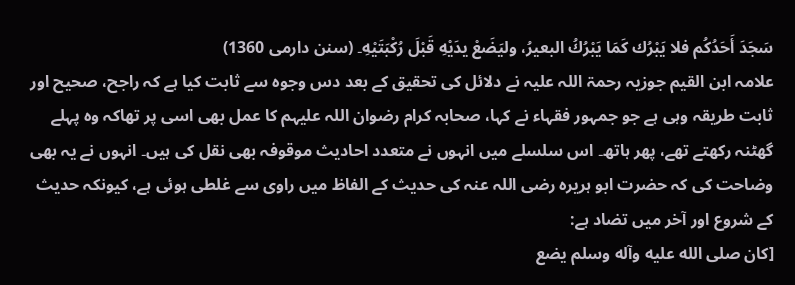سَجَدَ أَحَدُكُم فلا يَبْرُك كَمَا يَبْرُكُ البعيرُ، وليَضَعْ يدَيْهِ قَبْلَ رُكْبَتَيْهِ۔ (سنن دارمی 1360)
علامہ ابن القیم جوزیہ رحمۃ اللہ علیہ نے دلائل کی تحقیق کے بعد دس وجوہ سے ثابت کیا ہے کہ راجح، صحیح اور ثابت طریقہ وہی ہے جو جمہور فقہاء نے کہا، صحابہ کرام رضوان اللہ علیہم کا عمل بھی اسی پر تھاکہ وہ پہلے گھٹنہ رکھتے تھے، پھر ہاتھ۔ اس سلسلے میں انہوں نے متعدد احادیث موقوفہ بھی نقل کی ہیں۔ انہوں نے یہ بھی وضاحت کی کہ حضرت ابو ہریرہ رضی اللہ عنہ کی حدیث کے الفاظ میں راوی سے غلطی ہوئی ہے، کیونکہ حدیث کے شروع اور آخر میں تضاد ہے:
[كان صلى الله عليه وآله وسلم يضع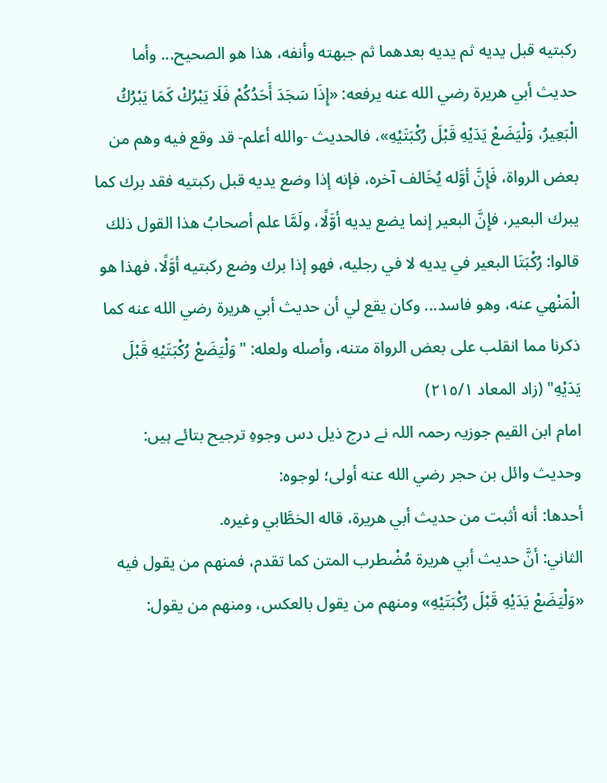ركبتيه قبل يديه ثم يديه بعدهما ثم جبهته وأنفه، هذا هو الصحيح... وأما حديث أبي هريرة رضي الله عنه يرفعه: «إِذَا سَجَدَ أَحَدُكُمْ فَلَا يَبْرُكْ كَمَا يَبْرُكُ الْبَعِيرُ، وَلْيَضَعْ يَدَيْهِ قَبْلَ رُكْبَتَيْهِ»، فالحديث -والله أعلم- قد وقع فيه وهم من بعض الرواة، فَإِنَّ أوَّله يُخَالف آخره، فإنه إذا وضع يديه قبل ركبتيه فقد برك كما يبرك البعير، فإِنَّ البعير إنما يضع يديه أوَّلًا، ولَمَّا علم أصحابُ هذا القول ذلك قالوا: رُكْبَتَا البعير في يديه لا في رجليه، فهو إذا برك وضع ركبتيه أوَّلًا، فهذا هو الْمَنْهي عنه، وهو فاسد... وكان يقع لي أن حديث أبي هريرة رضي الله عنه كما ذكرنا مما انقلب على بعض الرواة متنه، وأصله ولعله: "وَلْيَضَعْ رُكْبَتَيْهِ قَبْلَ يَدَيْهِ" (زاد المعاد ٢١٥/١)
امام ابن القیم جوزیہ رحمہ اللہ نے درج ذیل دس وجوہِ ترجیح بتائے ہیں:
وحديث وائل بن حجر رضي الله عنه أولى؛ لوجوه:
أحدها: أنه أثبت من حديث أبي هريرة، قاله الخطَّابي وغيره.
الثاني: أنَّ حديث أبي هريرة مُضْطرب المتن كما تقدم، فمنهم من يقول فيه «وَلْيَضَعْ يَدَيْهِ قَبْلَ رُكْبَتَيْهِ» ومنهم من يقول بالعكس، ومنهم من يقول: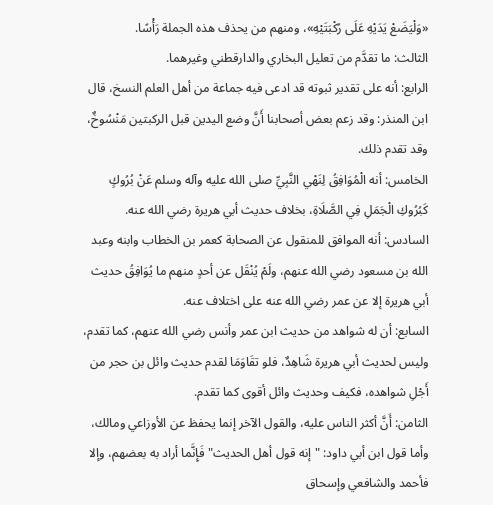«وَلْيَضَعْ يَدَيْهِ عَلَى رُكْبَتَيْهِ»، ومنهم من يحذف هذه الجملة رَأْسًا.
الثالث: ما تقدَّم من تعليل البخاري والدارقطني وغيرهما.
الرابع: أنه على تقدير ثبوته قد ادعى فيه جماعة من أهل العلم النسخ، قال ابن المنذر: وقد زعم بعض أصحابنا أَنَّ وضع اليدين قبل الركبتين مَنْسُوخٌ، وقد تقدم ذلك.
الخامس: أنه الْمُوَافِقُ لِنَهْي النَّبِيِّ صلى الله عليه وآله وسلم عَنْ بُرُوكٍ كَبُرُوكِ الْجَمَلِ فِي الصَّلَاةِ، بخلاف حديث أبي هريرة رضي الله عنه.
السادس: أنه الموافق للمنقول عن الصحابة كعمر بن الخطاب وابنه وعبد الله بن مسعود رضي الله عنهم، ولَمْ يُنْقَل عن أحدٍ منهم ما يُوَافِقُ حديث أبي هريرة إلا عن عمر رضي الله عنه على اختلاف عنه.
السابع: أن له شواهد من حديث ابن عمر وأنس رضي الله عنهم، كما تقدم، وليس لحديث أبي هريرة شَاهِدٌ، فلو تقَاوَمَا لقدم حديث وائل بن حجر من أَجْلِ شواهده، فكيف وحديث وائل أقوى كما تقدم.
الثامن: أَنَّ أكثر الناس عليه، والقول الآخر إنما يحفظ عن الأوزاعي ومالك، وأما قول ابن أبي داود: "إنه قول أهل الحديث" فَإِنَّما أراد به بعضهم، وإلا فأحمد والشافعي وإسحاق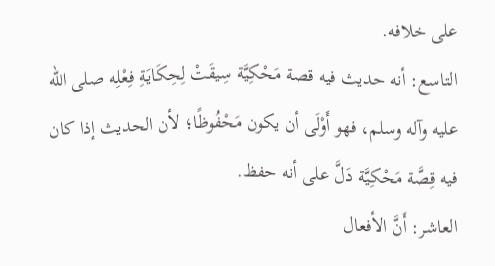على خلافه.
التاسع: أنه حديث فيه قصة مَحْكِيَّة سِيقَتْ لِحِكَايَةِ فِعْلِه صلى الله عليه وآله وسلم، فهو أَوْلَى أن يكون مَحْفُوظًا؛ لأن الحديث إذا كان فيه قِصَّة مَحْكِيَّة دَلَّ على أنه حفظ.
العاشر: أَنَّ الأفعال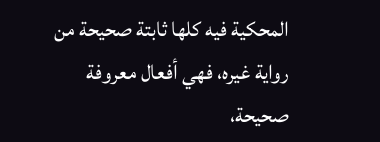المحكية فيه كلها ثابتة صحيحة من رواية غيره، فهي أفعال معروفة صحيحة،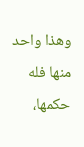وهذا واحد منها فله حكمها،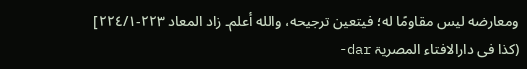ومعارضه ليس مقاومًا له؛ فيتعين ترجيحه، والله أعلم۔ زاد المعاد ٢٢٣-٢٢٤/١]
(کذا فی دارالافتاء المصریۃ dar-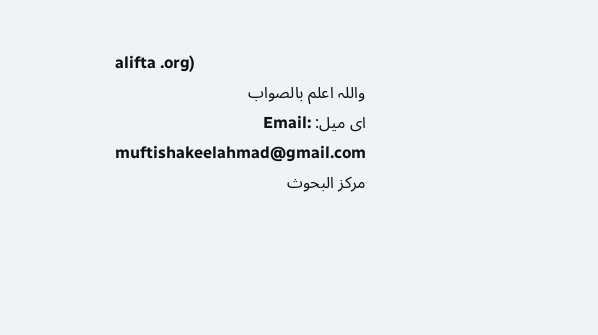alifta .org)
واللہ اعلم بالصواب
ای میل: Email: muftishakeelahmad@gmail.com
مركز البحوث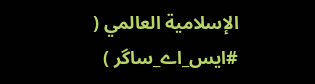الإسلامية العالمي ( #ایس_اے_ساگر )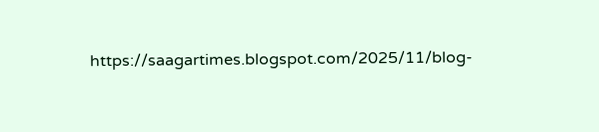https://saagartimes.blogspot.com/2025/11/blog-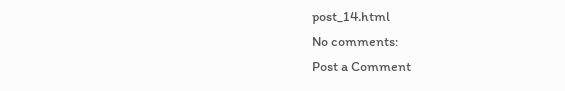post_14.html
No comments:
Post a Comment